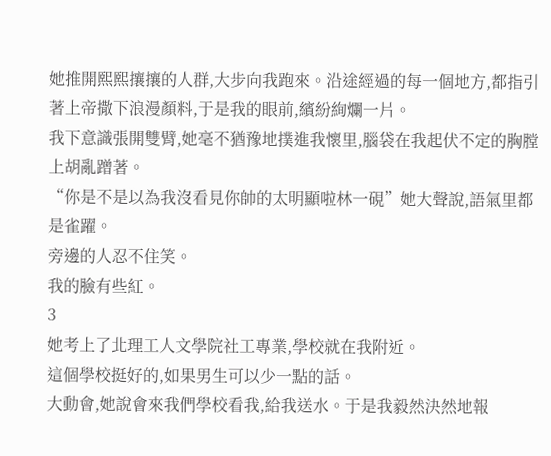她推開熙熙攘攘的人群,大步向我跑來。沿途經過的每一個地方,都指引著上帝撒下浪漫顏料,于是我的眼前,繽紛絢爛一片。
我下意識張開雙臂,她毫不猶豫地撲進我懷里,腦袋在我起伏不定的胸膛上胡亂蹭著。
“你是不是以為我沒看見你帥的太明顯啦林一硯”她大聲說,語氣里都是雀躍。
旁邊的人忍不住笑。
我的臉有些紅。
3
她考上了北理工人文學院社工專業,學校就在我附近。
這個學校挺好的,如果男生可以少一點的話。
大動會,她說會來我們學校看我,給我送水。于是我毅然決然地報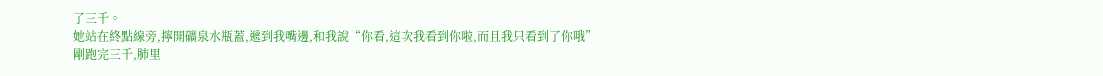了三千。
她站在終點線旁,擰開礦泉水瓶蓋,遞到我嘴邊,和我說“你看,這次我看到你啦,而且我只看到了你哦”
剛跑完三千,肺里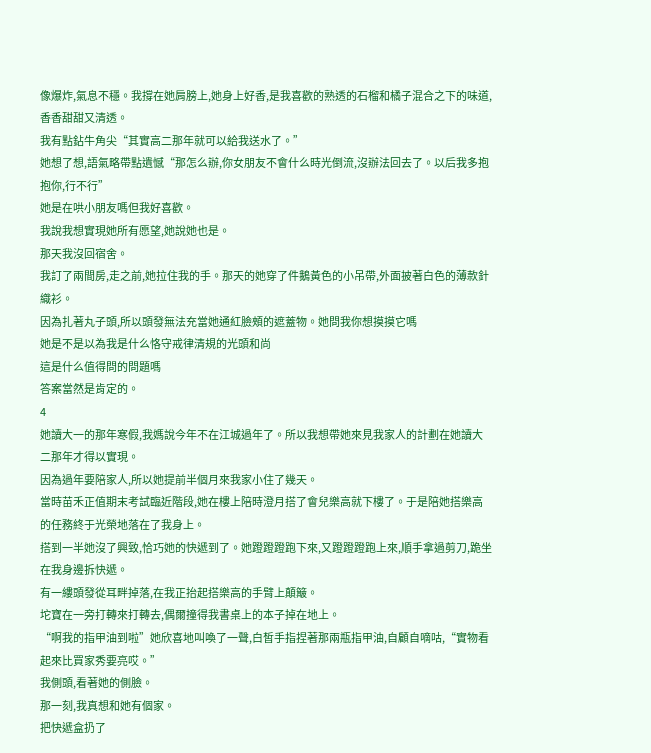像爆炸,氣息不穩。我撐在她肩膀上,她身上好香,是我喜歡的熟透的石榴和橘子混合之下的味道,香香甜甜又清透。
我有點鉆牛角尖“其實高二那年就可以給我送水了。”
她想了想,語氣略帶點遺憾“那怎么辦,你女朋友不會什么時光倒流,沒辦法回去了。以后我多抱抱你,行不行”
她是在哄小朋友嗎但我好喜歡。
我說我想實現她所有愿望,她說她也是。
那天我沒回宿舍。
我訂了兩間房,走之前,她拉住我的手。那天的她穿了件鵝黃色的小吊帶,外面披著白色的薄款針織衫。
因為扎著丸子頭,所以頭發無法充當她通紅臉頰的遮蓋物。她問我你想摸摸它嗎
她是不是以為我是什么恪守戒律清規的光頭和尚
這是什么值得問的問題嗎
答案當然是肯定的。
4
她讀大一的那年寒假,我媽說今年不在江城過年了。所以我想帶她來見我家人的計劃在她讀大二那年才得以實現。
因為過年要陪家人,所以她提前半個月來我家小住了幾天。
當時苗禾正值期末考試臨近階段,她在樓上陪時澄月搭了會兒樂高就下樓了。于是陪她搭樂高的任務終于光榮地落在了我身上。
搭到一半她沒了興致,恰巧她的快遞到了。她蹬蹬蹬跑下來,又蹬蹬蹬跑上來,順手拿過剪刀,跪坐在我身邊拆快遞。
有一縷頭發從耳畔掉落,在我正抬起搭樂高的手臂上顛簸。
坨寶在一旁打轉來打轉去,偶爾撞得我書桌上的本子掉在地上。
“啊我的指甲油到啦”她欣喜地叫喚了一聲,白皙手指捏著那兩瓶指甲油,自顧自嘀咕,“實物看起來比買家秀要亮哎。”
我側頭,看著她的側臉。
那一刻,我真想和她有個家。
把快遞盒扔了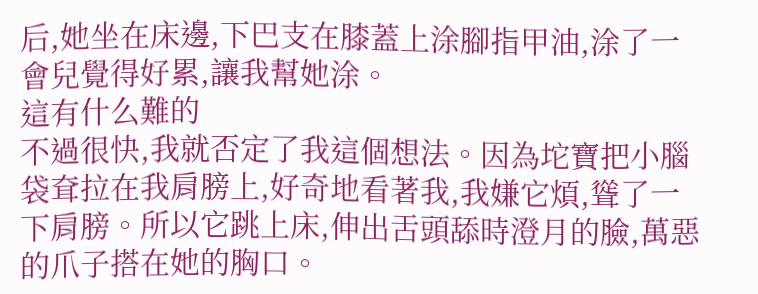后,她坐在床邊,下巴支在膝蓋上涂腳指甲油,涂了一會兒覺得好累,讓我幫她涂。
這有什么難的
不過很快,我就否定了我這個想法。因為坨寶把小腦袋耷拉在我肩膀上,好奇地看著我,我嫌它煩,聳了一下肩膀。所以它跳上床,伸出舌頭舔時澄月的臉,萬惡的爪子搭在她的胸口。